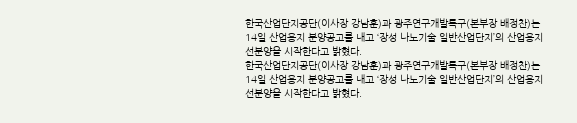한국산업단지공단(이사장 강남훈)과 광주연구개발특구(본부장 배정찬)는 14일 산업용지 분양공고를 내고 ‘장성 나노기술 일반산업단지’의 산업용지 선분양을 시작한다고 밝혔다.
한국산업단지공단(이사장 강남훈)과 광주연구개발특구(본부장 배정찬)는 14일 산업용지 분양공고를 내고 ‘장성 나노기술 일반산업단지’의 산업용지 선분양을 시작한다고 밝혔다.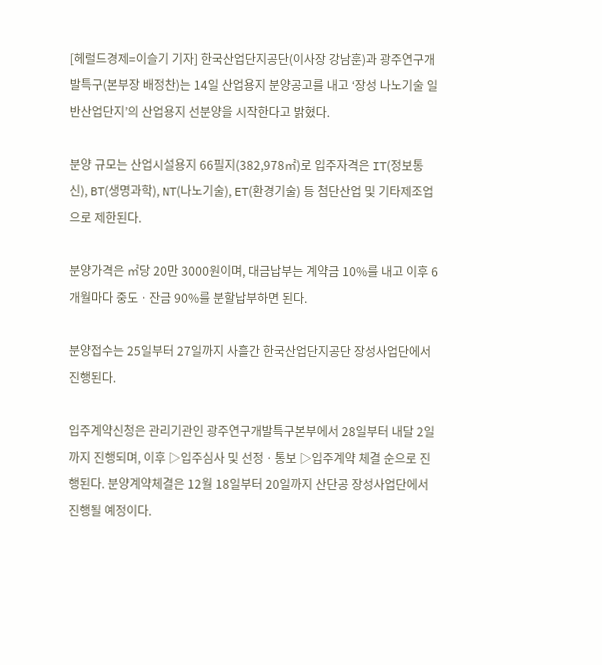[헤럴드경제=이슬기 기자] 한국산업단지공단(이사장 강남훈)과 광주연구개발특구(본부장 배정찬)는 14일 산업용지 분양공고를 내고 ‘장성 나노기술 일반산업단지’의 산업용지 선분양을 시작한다고 밝혔다.

분양 규모는 산업시설용지 66필지(382,978㎡)로 입주자격은 IT(정보통신), BT(생명과학), NT(나노기술), ET(환경기술) 등 첨단산업 및 기타제조업으로 제한된다.

분양가격은 ㎡당 20만 3000원이며, 대금납부는 계약금 10%를 내고 이후 6개월마다 중도ㆍ잔금 90%를 분할납부하면 된다.

분양접수는 25일부터 27일까지 사흘간 한국산업단지공단 장성사업단에서 진행된다.

입주계약신청은 관리기관인 광주연구개발특구본부에서 28일부터 내달 2일까지 진행되며, 이후 ▷입주심사 및 선정ㆍ통보 ▷입주계약 체결 순으로 진행된다. 분양계약체결은 12월 18일부터 20일까지 산단공 장성사업단에서 진행될 예정이다.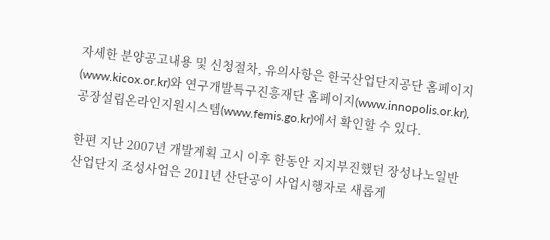자세한 분양공고내용 및 신청절차, 유의사항은 한국산업단지공단 홈페이지(www.kicox.or.kr)와 연구개발특구진흥재단 홈페이지(www.innopolis.or.kr), 공장설립온라인지원시스템(www.femis.go.kr)에서 확인할 수 있다.

한편 지난 2007년 개발계획 고시 이후 한동안 지지부진했던 장성나노일반산업단지 조성사업은 2011년 산단공이 사업시행자로 새롭게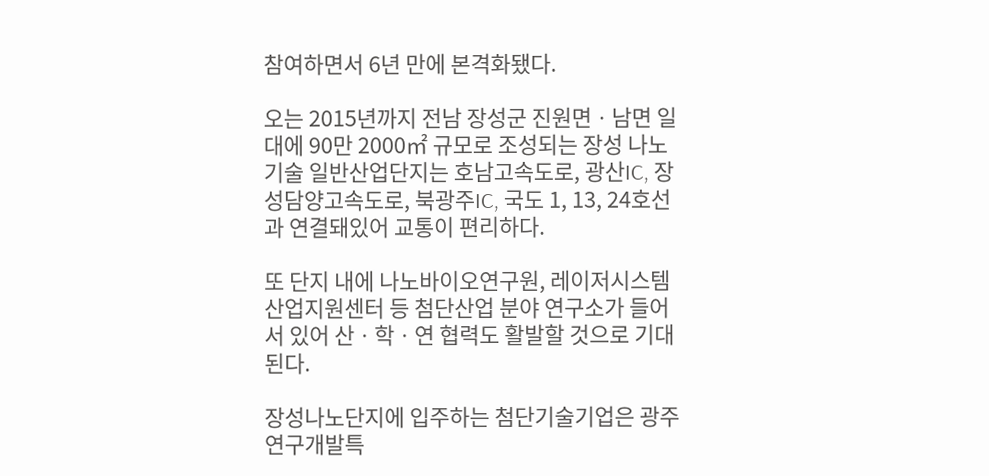참여하면서 6년 만에 본격화됐다.

오는 2015년까지 전남 장성군 진원면ㆍ남면 일대에 90만 2000㎡ 규모로 조성되는 장성 나노기술 일반산업단지는 호남고속도로, 광산IC, 장성담양고속도로, 북광주IC, 국도 1, 13, 24호선과 연결돼있어 교통이 편리하다.

또 단지 내에 나노바이오연구원, 레이저시스템산업지원센터 등 첨단산업 분야 연구소가 들어서 있어 산ㆍ학ㆍ연 협력도 활발할 것으로 기대된다.

장성나노단지에 입주하는 첨단기술기업은 광주연구개발특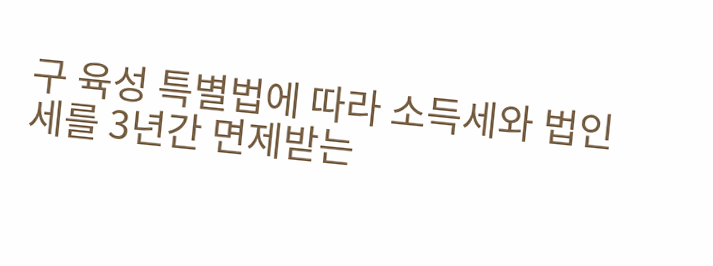구 육성 특별법에 따라 소득세와 법인세를 3년간 면제받는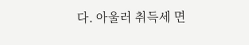다. 아울러 취득세 면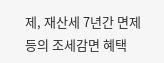제, 재산세 7년간 면제 등의 조세감면 혜택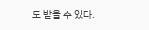도 받을 수 있다.